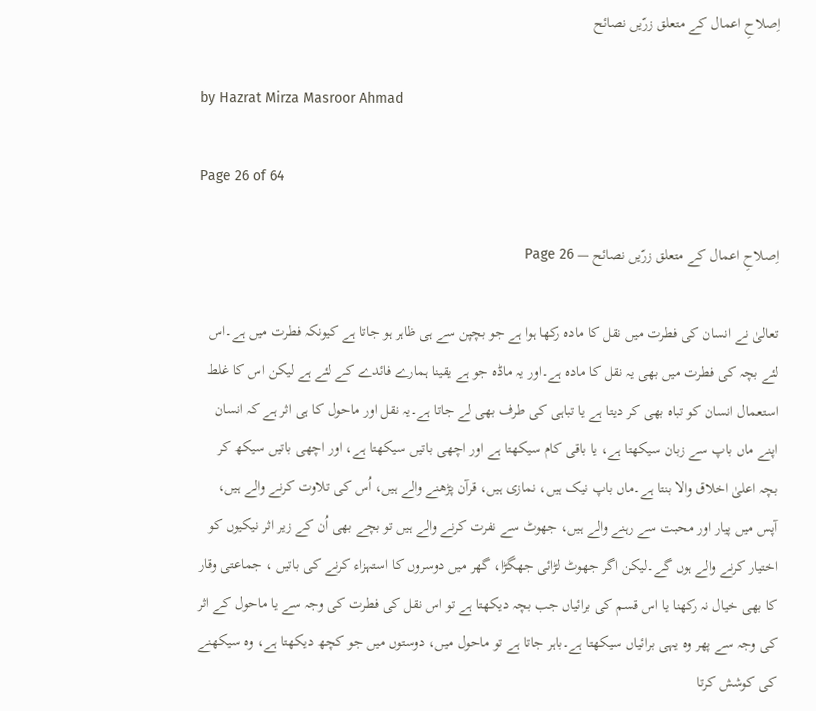اِصلاحِ اعمال کے متعلق زرّیں نصائح

by Hazrat Mirza Masroor Ahmad

Page 26 of 64

اِصلاحِ اعمال کے متعلق زرّیں نصائح — Page 26

تعالیٰ نے انسان کی فطرت میں نقل کا مادہ رکھا ہوا ہے جو بچپن سے ہی ظاہر ہو جاتا ہے کیونکہ فطرت میں ہے۔اس لئے بچہ کی فطرت میں بھی یہ نقل کا مادہ ہے۔اور یہ ماڈہ جو ہے یقینا ہمارے فائدے کے لئے ہے لیکن اس کا غلط استعمال انسان کو تباہ بھی کر دیتا ہے یا تباہی کی طرف بھی لے جاتا ہے۔یہ نقل اور ماحول کا ہی اثر ہے کہ انسان اپنے ماں باپ سے زبان سیکھتا ہے، یا باقی کام سیکھتا ہے اور اچھی باتیں سیکھتا ہے، اور اچھی باتیں سیکھ کر بچہ اعلیٰ اخلاق والا بنتا ہے۔ماں باپ نیک ہیں، نمازی ہیں، قرآن پڑھنے والے ہیں، اُس کی تلاوت کرنے والے ہیں، آپس میں پیار اور محبت سے رہنے والے ہیں، جھوٹ سے نفرت کرنے والے ہیں تو بچے بھی اُن کے زیر اثر نیکیوں کو اختیار کرنے والے ہوں گے۔لیکن اگر جھوٹ لڑائی جھگڑا، گھر میں دوسروں کا استہزاء کرنے کی باتیں ، جماعتی وقار کا بھی خیال نہ رکھنا یا اس قسم کی برائیاں جب بچہ دیکھتا ہے تو اس نقل کی فطرت کی وجہ سے یا ماحول کے اثر کی وجہ سے پھر وہ یہی برائیاں سیکھتا ہے۔باہر جاتا ہے تو ماحول میں، دوستوں میں جو کچھ دیکھتا ہے، وہ سیکھنے کی کوشش کرتا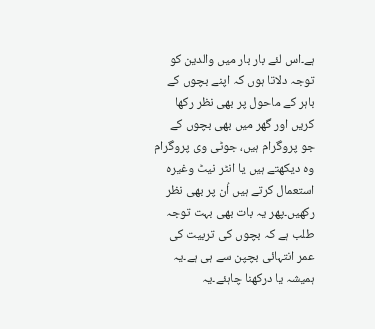ہے۔اس لئے بار بار میں والدین کو توجہ دلاتا ہوں کہ اپنے بچوں کے باہر کے ماحول پر بھی نظر رکھا کریں اور گھر میں بھی بچوں کے جو پروگرام ہیں، جوٹی وی پروگرام وہ دیکھتے ہیں یا انٹر نیٹ وغیرہ استعمال کرتے ہیں اُن پر بھی نظر رکھیں۔پھر یہ بات بھی بہت توجہ طلب ہے کہ بچوں کی تربیت کی عمر انتہائی بچپن سے ہی ہے۔یہ ہمیشہ یا درکھنا چاہئے۔یہ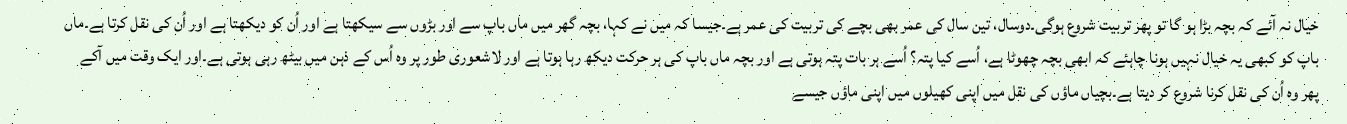خیال نہ آئے کہ بچہ بڑا ہو گا تو پھر تربیت شروع ہوگی۔دوسال، تین سال کی عمر بھی بچے کی تربیت کی عمر ہے۔جیسا کہ میں نے کہا، بچہ گھر میں ماں باپ سے اور بڑوں سے سیکھتا ہے اور اُن کو دیکھتا ہے اور اُن کی نقل کرتا ہے۔ماں باپ کو کبھی یہ خیال نہیں ہونا چاہئے کہ ابھی بچہ چھوٹا ہے، اُسے کیا پتہ؟ اُسے ہر بات پتہ ہوتی ہے اور بچہ ماں باپ کی ہر حرکت دیکھ رہا ہوتا ہے اور لاشعوری طور پر وہ اُس کے ذہن میں بیٹھ رہی ہوتی ہے۔اور ایک وقت میں آکے پھر وہ اُن کی نقل کرنا شروع کر دیتا ہے۔بچیاں ماؤں کی نقل میں اپنی کھیلوں میں اپنی ماؤں جیسے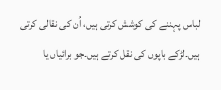لباس پہننے کی کوشش کرتی ہیں، اُن کی نقالی کرتی ہیں۔لڑکے باپوں کی نقل کرتے ہیں۔جو برائیاں یا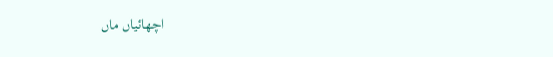اچھائیاں ماں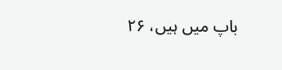باپ میں ہیں، ۲۶